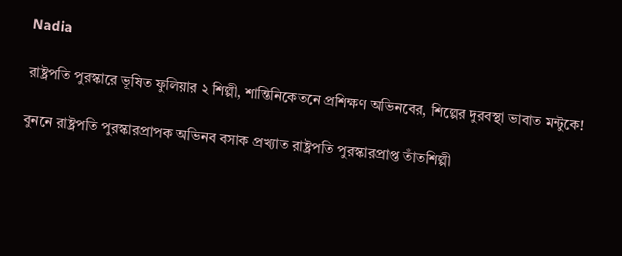Nadia

রাষ্ট্রপতি পুরস্কারে ভূষিত ফুলিয়ার ২ শিল্পী, শান্তিনিকেতনে প্রশিক্ষণ অভিনবের, শিল্পের দুরবস্থা ভাবাত মন্টুকে!

বুননে রাষ্ট্রপতি পুরস্কারপ্রাপক অভিনব বসাক প্রখ্যাত রাষ্ট্রপতি পুরস্কারপ্রাপ্ত তাঁতশিল্পী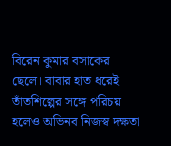বিরেন কুমার বসাকের ছেলে। বাবার হাত ধরেই তাঁতশিল্পের সঙ্গে পরিচয় হলেও অভিনব নিজস্ব দক্ষতা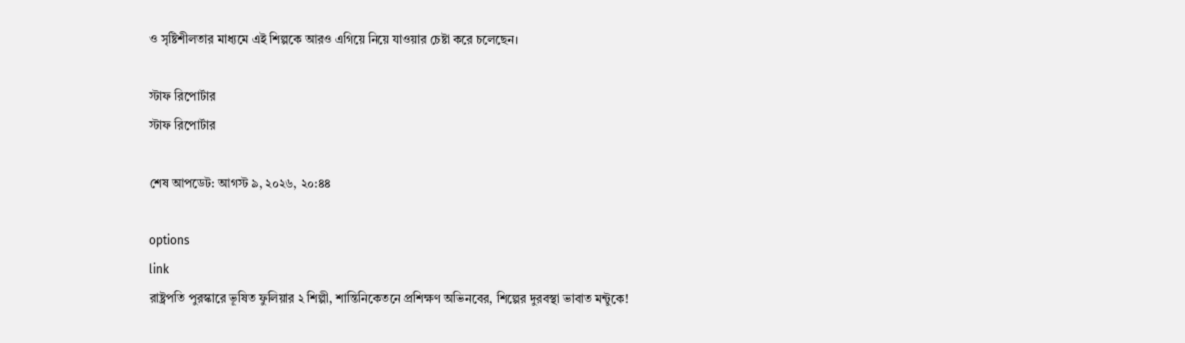ও সৃষ্টিশীলতার মাধ্যমে এই শিল্পকে আরও এগিয়ে নিয়ে যাওয়ার চেষ্টা করে চলেছেন।

স্টাফ রিপোর্টার
স্টাফ রিপোর্টার

শেষ আপডেট: আগস্ট ৯, ২০২৬, ২০:৪৪

options
link
রাষ্ট্রপতি পুরস্কারে ভূষিত ফুলিয়ার ২ শিল্পী, শান্তিনিকেতনে প্রশিক্ষণ অভিনবের, শিল্পের দুরবস্থা ভাবাত মন্টুকে!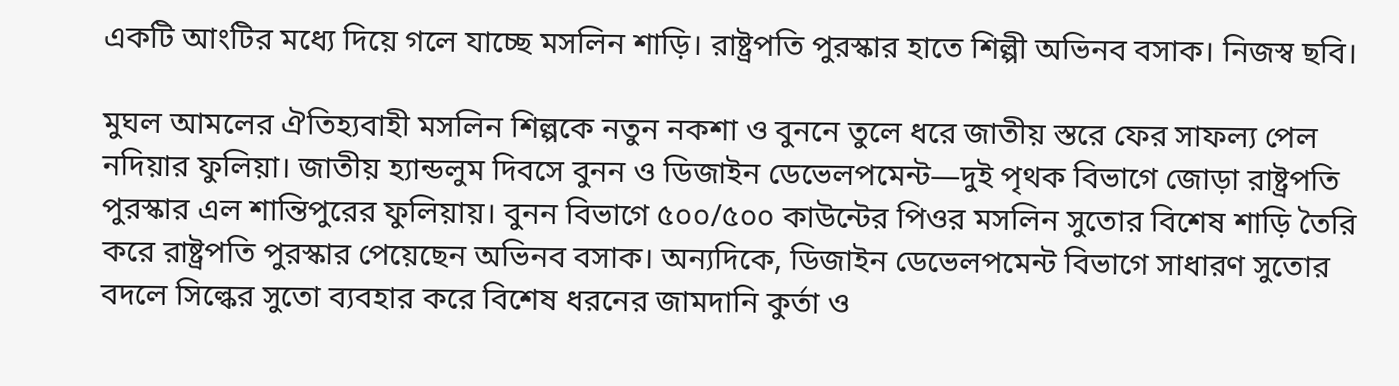একটি আংটির মধ্যে দিয়ে গলে যাচ্ছে মসলিন শাড়ি। রাষ্ট্রপতি পুরস্কার হাতে শিল্পী অভিনব বসাক। নিজস্ব ছবি।

মুঘল আমলের ঐতিহ্যবাহী মসলিন শিল্পকে নতুন নকশা ও বুননে তুলে ধরে জাতীয় স্তরে ফের সাফল্য পেল নদিয়ার ফুলিয়া। জাতীয় হ্যান্ডলুম দিবসে বুনন ও ডিজাইন ডেভেলপমেন্ট—দুই পৃথক বিভাগে জোড়া রাষ্ট্রপতি পুরস্কার এল শান্তিপুরের ফুলিয়ায়। বুনন বিভাগে ৫০০/৫০০ কাউন্টের পিওর মসলিন সুতোর বিশেষ শাড়ি তৈরি করে রাষ্ট্রপতি পুরস্কার পেয়েছেন অভিনব বসাক। অন্যদিকে, ডিজাইন ডেভেলপমেন্ট বিভাগে সাধারণ সুতোর বদলে সিল্কের সুতো ব্যবহার করে বিশেষ ধরনের জামদানি কুর্তা ও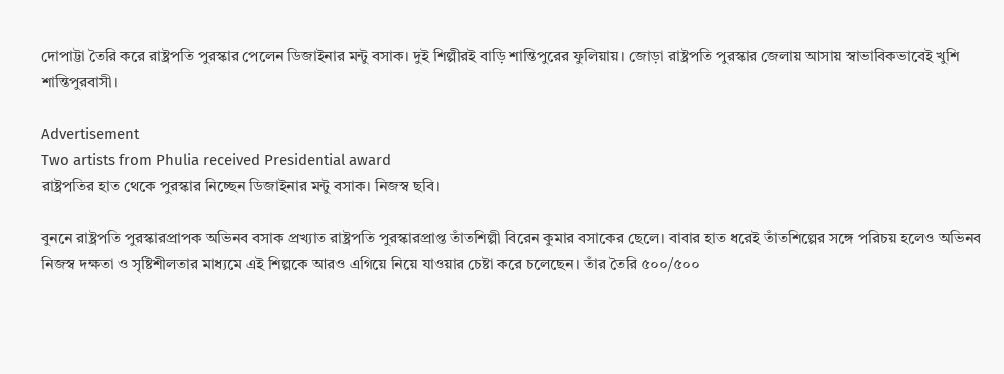দোপাট্টা তৈরি করে রাষ্ট্রপতি পুরস্কার পেলেন ডিজাইনার মন্টু বসাক। দুই শিল্পীরই বাড়ি শান্তিপুরের ফুলিয়ায়। জোড়া রাষ্ট্রপতি পুরস্কার জেলায় আসায় স্বাভাবিকভাবেই খুশি শান্তিপুরবাসী।

Advertisement
Two artists from Phulia received Presidential award
রাষ্ট্রপতির হাত থেকে পুরস্কার নিচ্ছেন ডিজাইনার মন্টু বসাক। নিজস্ব ছবি।

বুননে রাষ্ট্রপতি পুরস্কারপ্রাপক অভিনব বসাক প্রখ্যাত রাষ্ট্রপতি পুরস্কারপ্রাপ্ত তাঁতশিল্পী বিরেন কুমার বসাকের ছেলে। বাবার হাত ধরেই তাঁতশিল্পের সঙ্গে পরিচয় হলেও অভিনব নিজস্ব দক্ষতা ও সৃষ্টিশীলতার মাধ্যমে এই শিল্পকে আরও এগিয়ে নিয়ে যাওয়ার চেষ্টা করে চলেছেন। তাঁর তৈরি ৫০০/৫০০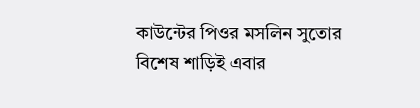কাউন্টের পিওর মসলিন সুতোর বিশেষ শাড়িই এবার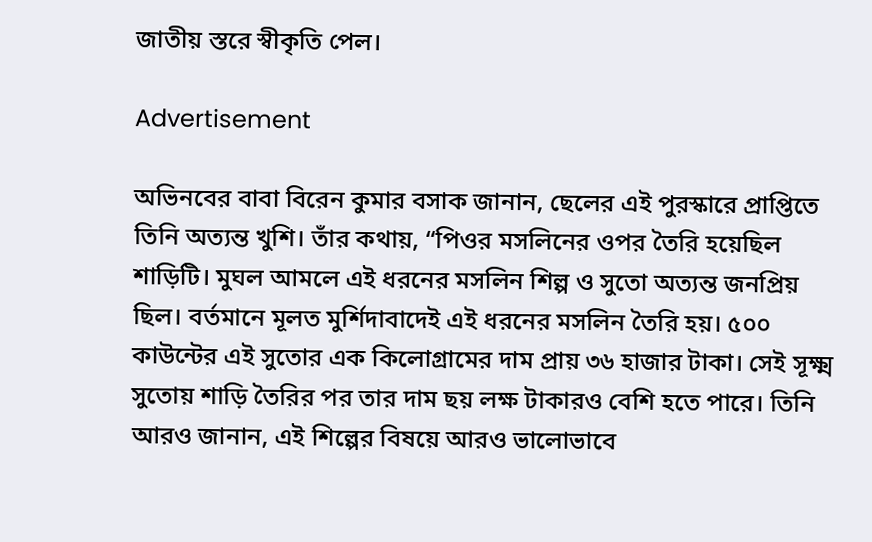জাতীয় স্তরে স্বীকৃতি পেল।

Advertisement

অভিনবের বাবা বিরেন কুমার বসাক জানান, ছেলের এই পুরস্কারে প্রাপ্তিতে তিনি অত্যন্ত খুশি। তাঁর কথায়, “পিওর মসলিনের ওপর তৈরি হয়েছিল শাড়িটি। মুঘল আমলে এই ধরনের মসলিন শিল্প ও সুতো অত্যন্ত জনপ্রিয় ছিল। বর্তমানে মূলত মুর্শিদাবাদেই এই ধরনের মসলিন তৈরি হয়। ৫০০ কাউন্টের এই সুতোর এক কিলোগ্রামের দাম প্রায় ৩৬ হাজার টাকা। সেই সূক্ষ্ম সুতোয় শাড়ি তৈরির পর তার দাম ছয় লক্ষ টাকারও বেশি হতে পারে। তিনি আরও জানান, এই শিল্পের বিষয়ে আরও ভালোভাবে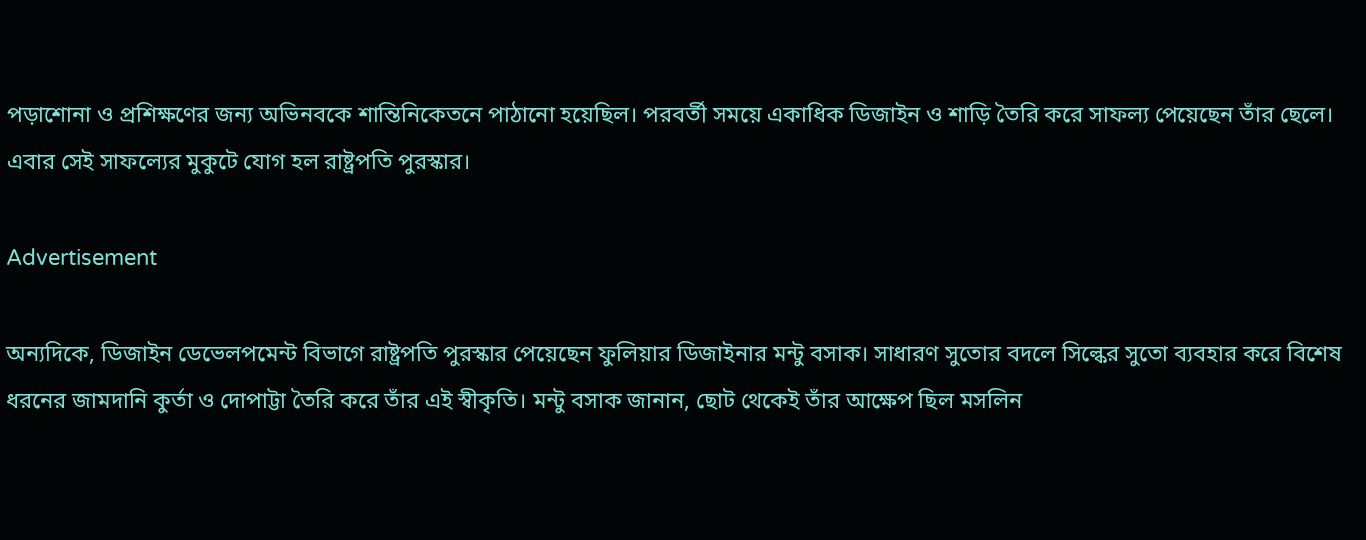পড়াশোনা ও প্রশিক্ষণের জন্য অভিনবকে শান্তিনিকেতনে পাঠানো হয়েছিল। পরবর্তী সময়ে একাধিক ডিজাইন ও শাড়ি তৈরি করে সাফল্য পেয়েছেন তাঁর ছেলে। এবার সেই সাফল্যের মুকুটে যোগ হল রাষ্ট্রপতি পুরস্কার।

Advertisement

অন্যদিকে, ডিজাইন ডেভেলপমেন্ট বিভাগে রাষ্ট্রপতি পুরস্কার পেয়েছেন ফুলিয়ার ডিজাইনার মন্টু বসাক। সাধারণ সুতোর বদলে সিল্কের সুতো ব্যবহার করে বিশেষ ধরনের জামদানি কুর্তা ও দোপাট্টা তৈরি করে তাঁর এই স্বীকৃতি। মন্টু বসাক জানান, ছোট থেকেই তাঁর আক্ষেপ ছিল মসলিন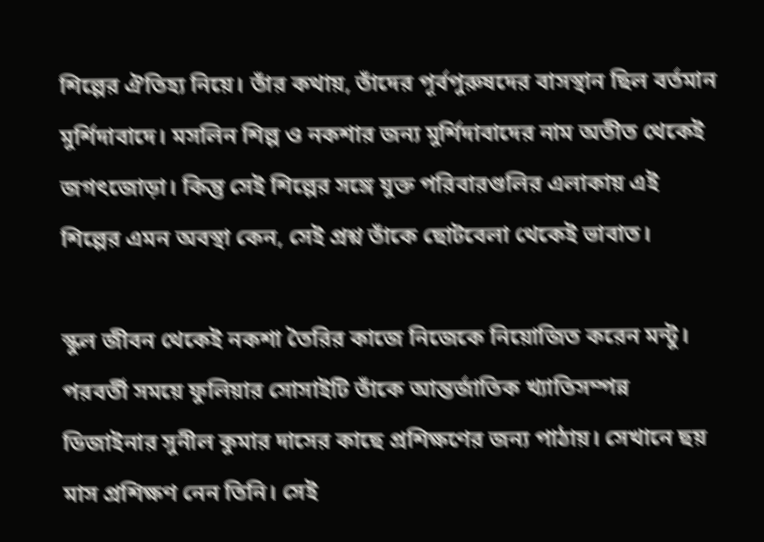শিল্পের ঐতিহ্য নিয়ে। তাঁর কথায়, তাঁদের পূর্বপুরুষদের বাসস্থান ছিল বর্তমান মুর্শিদাবাদে। মসলিন শিল্প ও নকশার জন্য মুর্শিদাবাদের নাম অতীত থেকেই জগৎজোড়া। কিন্তু সেই শিল্পের সঙ্গে যুক্ত পরিবারগুলির এলাকায় এই শিল্পের এমন অবস্থা কেন, সেই প্রশ্ন তাঁকে ছোটবেলা থেকেই ভাবাত।

স্কুল জীবন থেকেই নকশা তৈরির কাজে নিজেকে নিয়োজিত করেন মন্টু। পরবর্তী সময়ে ফুলিয়ার সোসাইটি তাঁকে আন্তর্জাতিক খ্যাতিসম্পন্ন ডিজাইনার সুনীল কুমার দাসের কাছে প্রশিক্ষণের জন্য পাঠায়। সেখানে ছয় মাস প্রশিক্ষণ নেন তিনি। সেই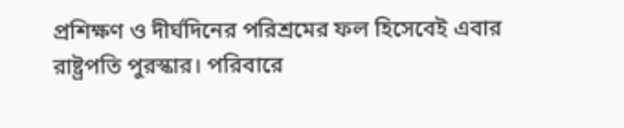প্রশিক্ষণ ও দীর্ঘদিনের পরিশ্রমের ফল হিসেবেই এবার রাষ্ট্রপতি পুরস্কার। পরিবারে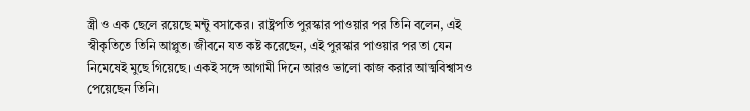স্ত্রী ও এক ছেলে রয়েছে মন্টু বসাকের। রাষ্ট্রপতি পুরস্কার পাওয়ার পর তিনি বলেন, এই স্বীকৃতিতে তিনি আপ্লুত। জীবনে যত কষ্ট করেছেন, এই পুরস্কার পাওয়ার পর তা যেন নিমেষেই মুছে গিয়েছে। একই সঙ্গে আগামী দিনে আরও ভালো কাজ করার আত্মবিশ্বাসও পেয়েছেন তিনি।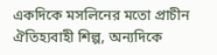একদিকে মসলিনের মতো প্রাচীন ঐতিহ্যবাহী শিল্প, অন্যদিকে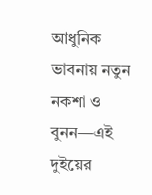আধুনিক ভাবনায় নতুন নকশা ও বুনন—এই দুইয়ের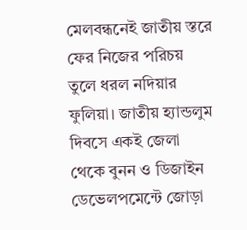মেলবন্ধনেই জাতীয় স্তরে ফের নিজের পরিচয় তুলে ধরল নদিয়ার ফুলিয়া। জাতীয় হ্যান্ডলুম দিবসে একই জেলা থেকে বুনন ও ডিজাইন ডেভেলপমেন্টে জোড়া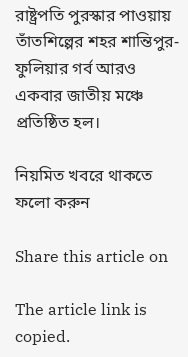রাষ্ট্রপতি পুরস্কার পাওয়ায় তাঁতশিল্পের শহর শান্তিপুর-ফুলিয়ার গর্ব আরও একবার জাতীয় মঞ্চে প্রতিষ্ঠিত হল।

নিয়মিত খবরে থাকতে ফলো করুন

Share this article on

The article link is copied.